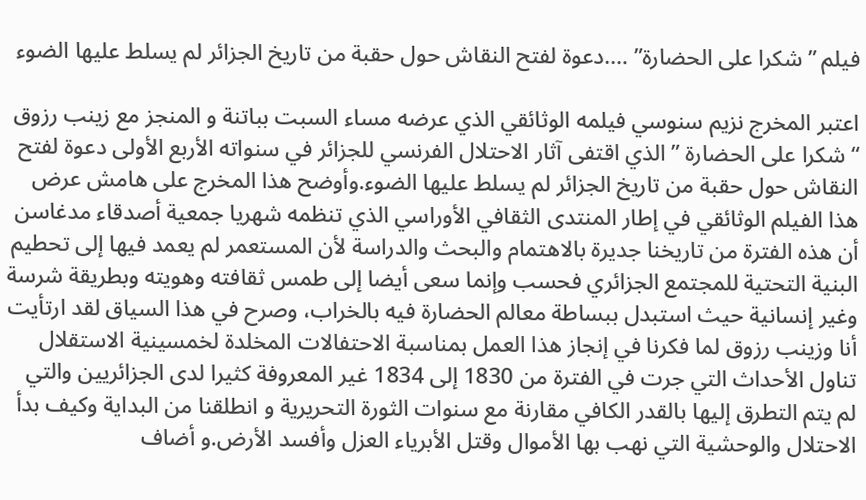فيلم ” شكرا على الحضارة” ….دعوة لفتح النقاش حول حقبة من تاريخ الجزائر لم يسلط عليها الضوء

اعتبر المخرج نزيم سنوسي فيلمه الوثائقي الذي عرضه مساء السبت بباتنة و المنجز مع زينب رزوق “شكرا على الحضارة ” الذي اقتفى آثار الاحتلال الفرنسي للجزائر في سنواته الأربع الأولى دعوة لفتح النقاش حول حقبة من تاريخ الجزائر لم يسلط عليها الضوء.وأوضح هذا المخرج على هامش عرض هذا الفيلم الوثائقي في إطار المنتدى الثقافي الأوراسي الذي تنظمه شهريا جمعية أصدقاء مدغاسن أن هذه الفترة من تاريخنا جديرة بالاهتمام والبحث والدراسة لأن المستعمر لم يعمد فيها إلى تحطيم البنية التحتية للمجتمع الجزائري فحسب وإنما سعى أيضا إلى طمس ثقافته وهويته وبطريقة شرسة وغير إنسانية حيث استبدل ببساطة معالم الحضارة فيه بالخراب، وصرح في هذا السياق لقد ارتأيت أنا وزينب رزوق لما فكرنا في إنجاز هذا العمل بمناسبة الاحتفالات المخلدة لخمسينية الاستقلال تناول الأحداث التي جرت في الفترة من 1830 إلى 1834 غير المعروفة كثيرا لدى الجزائريين والتي لم يتم التطرق إليها بالقدر الكافي مقارنة مع سنوات الثورة التحريرية و انطلقنا من البداية وكيف بدأ الاحتلال والوحشية التي نهب بها الأموال وقتل الأبرياء العزل وأفسد الأرض.و أضاف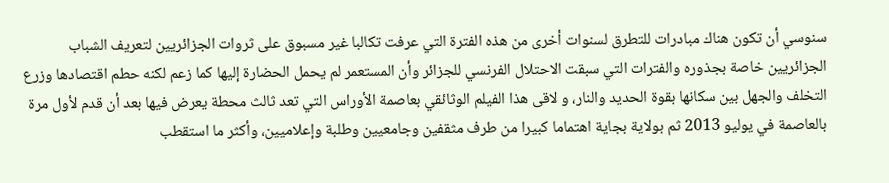سنوسي أن تكون هناك مبادرات للتطرق لسنوات أخرى من هذه الفترة التي عرفت تكالبا غير مسبوق على ثروات الجزائريين لتعريف الشباب الجزائريين خاصة بجذوره والفترات التي سبقت الاحتلال الفرنسي للجزائر وأن المستعمر لم يحمل الحضارة إليها كما زعم لكنه حطم اقتصادها وزرع التخلف والجهل بين سكانها بقوة الحديد والنار، و لاقى هذا الفيلم الوثائقي بعاصمة الأوراس التي تعد ثالث محطة يعرض فيها بعد أن قدم لأول مرة بالعاصمة في يوليو 2013 ثم بولاية بجاية اهتماما كبيرا من طرف مثقفين وجامعيين وطلبة وإعلاميين، وأكثر ما استقطب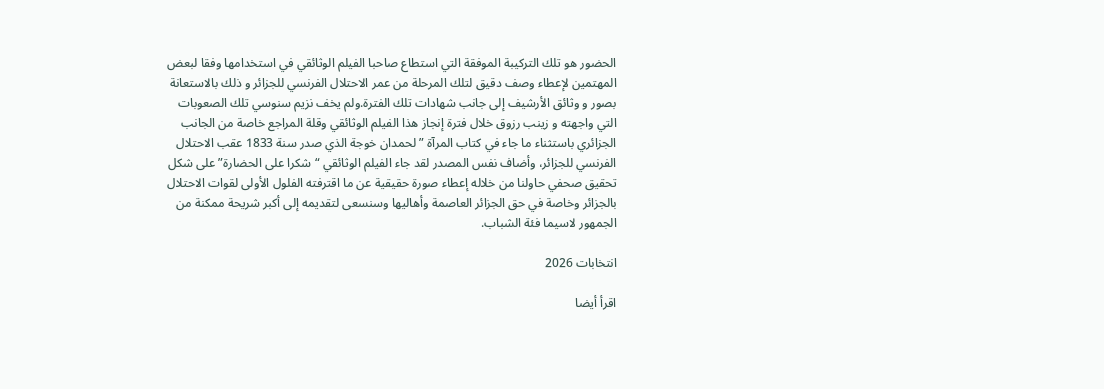الحضور هو تلك التركيبة الموفقة التي استطاع صاحبا الفيلم الوثائقي في استخدامها وفقا لبعض المهتمين لإعطاء وصف دقيق لتلك المرحلة من عمر الاحتلال الفرنسي للجزائر و ذلك بالاستعانة بصور و وثائق الأرشيف إلى جانب شهادات تلك الفترة.ولم يخف نزيم سنوسي تلك الصعوبات التي واجهته و زينب رزوق خلال فترة إنجاز هذا الفيلم الوثائقي وقلة المراجع خاصة من الجانب الجزائري باستثناء ما جاء في كتاب المرآة ” لحمدان خوجة الذي صدر سنة 1833 عقب الاحتلال الفرنسي للجزائر، وأضاف نفس المصدر لقد جاء الفيلم الوثائقي “شكرا على الحضارة” على شكل تحقيق صحفي حاولنا من خلاله إعطاء صورة حقيقية عن ما اقترفته الفلول الأولى لقوات الاحتلال بالجزائر وخاصة في حق الجزائر العاصمة وأهاليها وسنسعى لتقديمه إلى أكبر شريحة ممكنة من الجمهور لاسيما فئة الشباب.

انتخابات 2026

اقرأ أيضا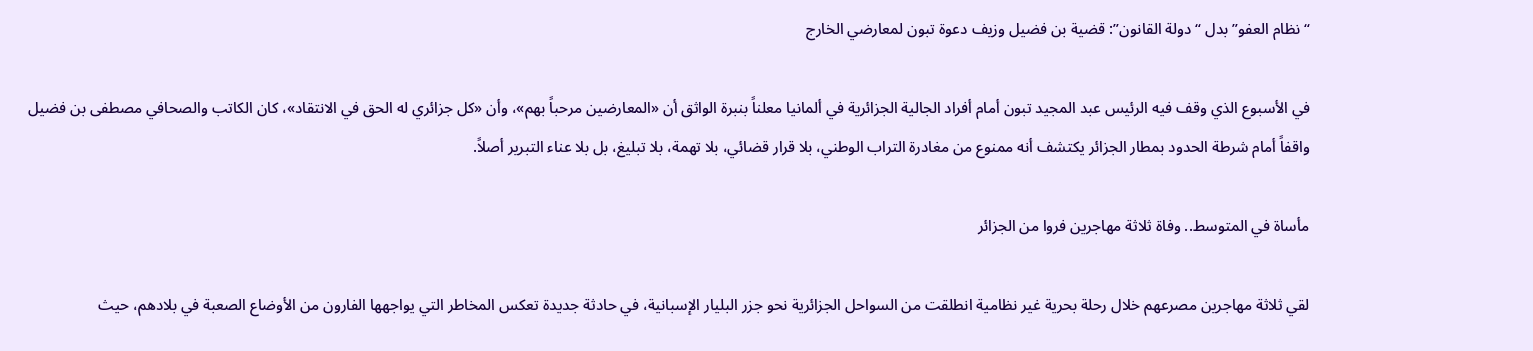“نظام العفو” بدل “دولة القانون”: قضية بن فضيل وزيف دعوة تبون لمعارضي الخارج

في الأسبوع الذي وقف فيه الرئيس عبد المجيد تبون أمام أفراد الجالية الجزائرية في ألمانيا معلناً بنبرة الواثق أن «المعارضين مرحباً بهم»، وأن «كل جزائري له الحق في الانتقاد»، كان الكاتب والصحافي مصطفى بن فضيل واقفاً أمام شرطة الحدود بمطار الجزائر يكتشف أنه ممنوع من مغادرة التراب الوطني، بلا قرار قضائي، بلا تهمة، بلا تبليغ، بل بلا عناء التبرير أصلاً.

مأساة في المتوسط.. وفاة ثلاثة مهاجرين فروا من الجزائر

لقي ثلاثة مهاجرين مصرعهم خلال رحلة بحرية غير نظامية انطلقت من السواحل الجزائرية نحو جزر البليار الإسبانية، في حادثة جديدة تعكس المخاطر التي يواجهها الفارون من الأوضاع الصعبة في بلادهم، حيث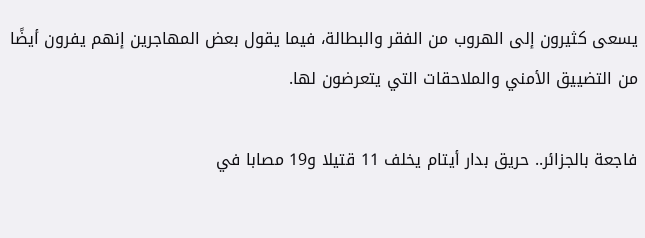يسعى كثيرون إلى الهروب من الفقر والبطالة، فيما يقول بعض المهاجرين إنهم يفرون أيضًا من التضييق الأمني والملاحقات التي يتعرضون لها.

فاجعة بالجزائر.. حريق بدار أيتام يخلف 11 قتيلا و19 مصابا في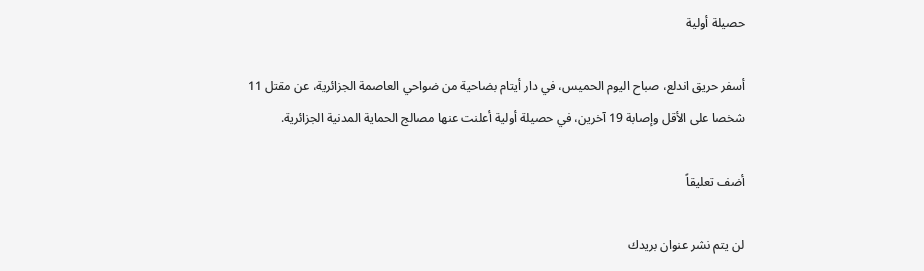حصيلة أولية

أسفر حريق اندلع، صباح اليوم الحميس، في دار أيتام بضاحية من ضواحي العاصمة الجزائرية، عن مقتل 11 شخصا على الأقل وإصابة 19 آخرين، في حصيلة أولية أعلنت عنها مصالج الحماية المدنية الجزائرية.

أضف تعليقاً

لن يتم نشر عنوان بريدك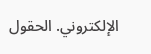الإلكتروني. الحقول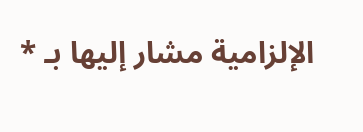الإلزامية مشار إليها بـ *